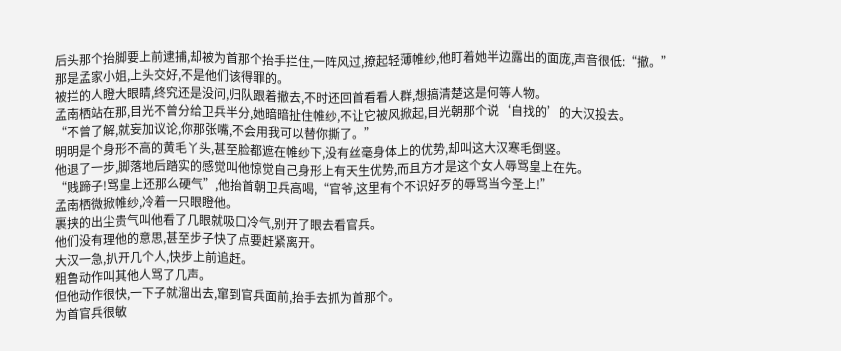后头那个抬脚要上前逮捕,却被为首那个抬手拦住,一阵风过,撩起轻薄帷纱,他盯着她半边露出的面庞,声音很低:“撤。”
那是孟家小姐,上头交好,不是他们该得罪的。
被拦的人瞪大眼睛,终究还是没问,归队跟着撤去,不时还回首看看人群,想搞清楚这是何等人物。
孟南栖站在那,目光不曾分给卫兵半分,她暗暗扯住帷纱,不让它被风掀起,目光朝那个说‘自找的’的大汉投去。
“不曾了解,就妄加议论,你那张嘴,不会用我可以替你撕了。”
明明是个身形不高的黄毛丫头,甚至脸都遮在帷纱下,没有丝毫身体上的优势,却叫这大汉寒毛倒竖。
他退了一步,脚落地后踏实的感觉叫他惊觉自己身形上有天生优势,而且方才是这个女人辱骂皇上在先。
“贱蹄子!骂皇上还那么硬气”,他抬首朝卫兵高喝,“官爷,这里有个不识好歹的辱骂当今圣上!”
孟南栖微掀帷纱,冷着一只眼瞪他。
裹挟的出尘贵气叫他看了几眼就吸口冷气,别开了眼去看官兵。
他们没有理他的意思,甚至步子快了点要赶紧离开。
大汉一急,扒开几个人,快步上前追赶。
粗鲁动作叫其他人骂了几声。
但他动作很快,一下子就溜出去,窜到官兵面前,抬手去抓为首那个。
为首官兵很敏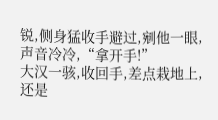锐,侧身猛收手避过,剜他一眼,声音冷冷,“拿开手!”
大汉一骇,收回手,差点栽地上,还是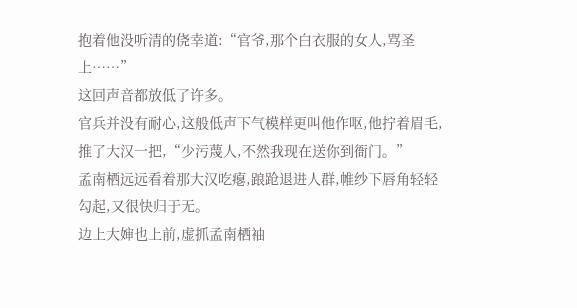抱着他没听清的侥幸道:“官爷,那个白衣服的女人,骂圣上……”
这回声音都放低了许多。
官兵并没有耐心,这般低声下气模样更叫他作呕,他拧着眉毛,推了大汉一把,“少污蔑人,不然我现在送你到衙门。”
孟南栖远远看着那大汉吃瘪,踉跄退进人群,帷纱下唇角轻轻勾起,又很快归于无。
边上大婶也上前,虚抓孟南栖袖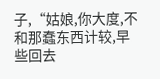子,“姑娘,你大度,不和那蠢东西计较,早些回去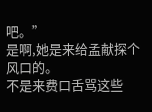吧。”
是啊,她是来给孟献探个风口的。
不是来费口舌骂这些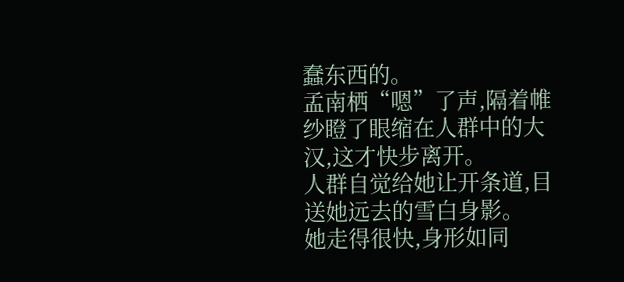蠢东西的。
孟南栖“嗯”了声,隔着帷纱瞪了眼缩在人群中的大汉,这才快步离开。
人群自觉给她让开条道,目送她远去的雪白身影。
她走得很快,身形如同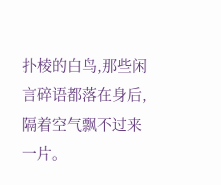扑棱的白鸟,那些闲言碎语都落在身后,隔着空气飘不过来一片。